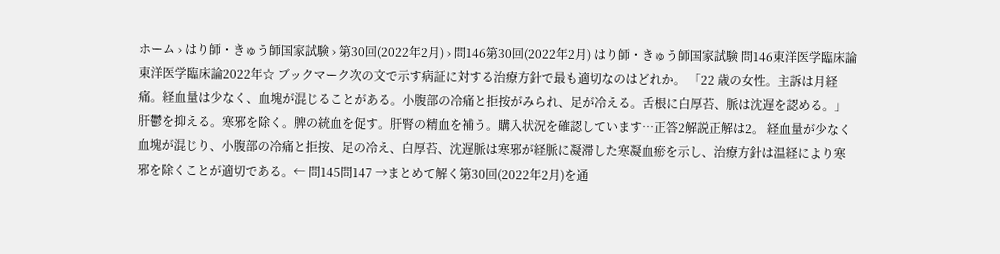ホーム › はり師・きゅう師国家試験 › 第30回(2022年2月) › 問146第30回(2022年2月) はり師・きゅう師国家試験 問146東洋医学臨床論東洋医学臨床論2022年☆ ブックマーク次の文で示す病証に対する治療方針で最も適切なのはどれか。 「22 歳の女性。主訴は月経痛。経血量は少なく、血塊が混じることがある。小腹部の冷痛と拒按がみられ、足が冷える。舌根に白厚苔、脈は沈遅を認める。」肝鬱を抑える。寒邪を除く。脾の統血を促す。肝腎の精血を補う。購入状況を確認しています…正答2解説正解は2。 経血量が少なく血塊が混じり、小腹部の冷痛と拒按、足の冷え、白厚苔、沈遅脈は寒邪が経脈に凝滞した寒凝血瘀を示し、治療方針は温経により寒邪を除くことが適切である。← 問145問147 →まとめて解く第30回(2022年2月)を通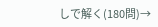しで解く(180問)→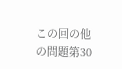この回の他の問題第30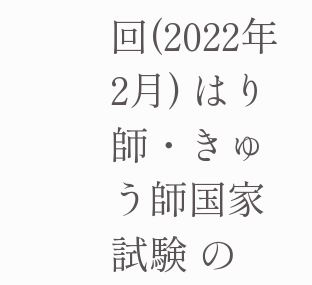回(2022年2月) はり師・きゅう師国家試験 の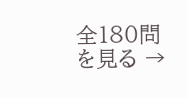全180問を見る →